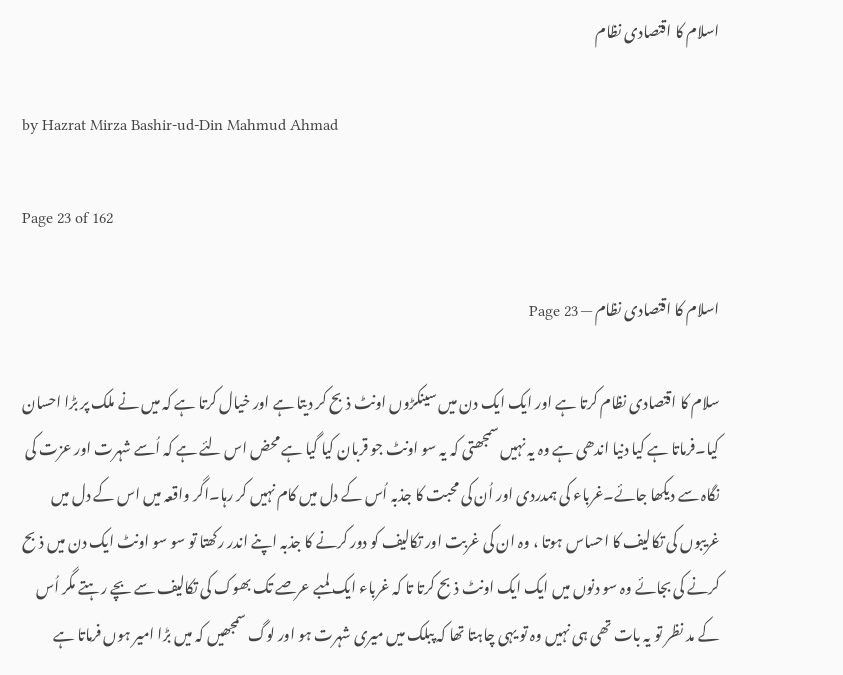اسلام کا اقتصادی نظام

by Hazrat Mirza Bashir-ud-Din Mahmud Ahmad

Page 23 of 162

اسلام کا اقتصادی نظام — Page 23

سلام کا اقتصادی نظام کرتا ہے اور ایک ایک دن میں سینکڑوں اونٹ ذبح کر دیتا ہے اور خیال کرتا ہے کہ میں نے ملک پر بڑا احسان کیا۔فرماتا ہے کیا دنیا اندھی ہے وہ یہ نہیں سمجھتی کہ یہ سو اونٹ جو قربان کیا گیا ہے محض اس لئے ہے کہ اُسے شہرت اور عزت کی نگاہ سے دیکھا جائے۔غرباء کی ہمدردی اور اُن کی محبت کا جذبہ اُس کے دل میں کام نہیں کر رہا۔اگر واقعہ میں اس کے دل میں غریبوں کی تکالیف کا احساس ہوتا ، وہ ان کی غربت اور تکالیف کو دور کرنے کا جذبہ اپنے اندر رکھتا تو سو سو اونٹ ایک دن میں ذبح کرنے کی بجائے وہ سو دنوں میں ایک ایک اونٹ ذبح کرتا تا کہ غرباء ایک لمبے عرصے تک بھوک کی تکالیف سے بچے رہتے مگر اُس کے مد نظر تو یہ بات تھی ہی نہیں وہ تو یہی چاہتا تھا کہ پبلک میں میری شہرت ہو اور لوگ سمجھیں کہ میں بڑا امیر ہوں فرماتا ہے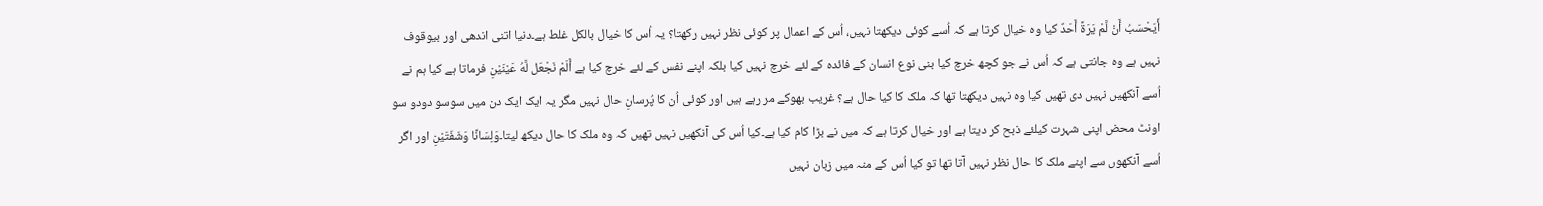أَيَحْسَبُ أَنْ لَّمْ يَرَةً أَحَدٌ کیا وہ خیال کرتا ہے کہ اُسے کوئی دیکھتا نہیں، اُس کے اعمال پر کوئی نظر نہیں رکھتا؟ یہ اُس کا خیال بالکل غلط ہے۔دنیا اتنی اندھی اور بیوقوف نہیں ہے وہ جانتی ہے کہ اُس نے جو کچھ خرچ کیا بنی نوع انسان کے فائدہ کے لئے خرچ نہیں کیا بلکہ اپنے نفس کے لئے خرچ کیا ہے أَلَمْ نَجْعَل لَّهُ عَيْنَيْنِ فرماتا ہے کیا ہم نے اُسے آنکھیں نہیں دی تھیں کیا وہ نہیں دیکھتا تھا کہ ملک کا کیا حال ہے؟ غریب بھوکے مر رہے ہیں اور کوئی اُن کا پُرسانِ حال نہیں مگر یہ ایک ایک دن میں سوسو دودو سو اونٹ محض اپنی شہرت کیلئے ذبح کر دیتا ہے اور خیال کرتا ہے کہ میں نے بڑا کام کیا ہے۔کیا اُس کی آنکھیں نہیں تھیں کہ وہ ملک کا حال دیکھ لیتا۔وَلِسَانًا وَشَفَتَيْنِ اور اگر اُسے آنکھوں سے اپنے ملک کا حال نظر نہیں آتا تھا تو کیا اُس کے منہ میں زبان نہیں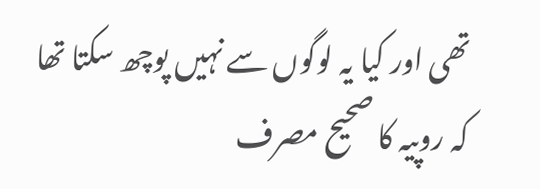تھی اور کیا یہ لوگوں سے نہیں پوچھ سکتا تھا کہ روپیہ کا صحیح مصرف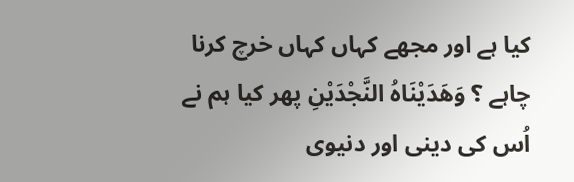کیا ہے اور مجھے کہاں کہاں خرچ کرنا چاہے ؟ وَهَدَيْنَاهُ النَّجْدَيْنِ پھر کیا ہم نے اُس کی دینی اور دنیوی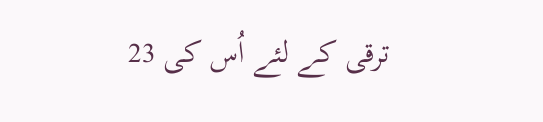ترقی کے لئے اُس کی 23